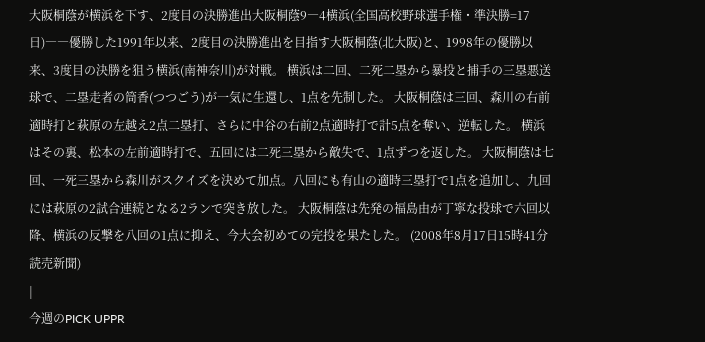大阪桐蔭が横浜を下す、2度目の決勝進出大阪桐蔭9―4横浜(全国高校野球選手権・準決勝=17日)――優勝した1991年以来、2度目の決勝進出を目指す大阪桐蔭(北大阪)と、1998年の優勝以来、3度目の決勝を狙う横浜(南神奈川)が対戦。 横浜は二回、二死二塁から暴投と捕手の三塁悪送球で、二塁走者の筒香(つつごう)が一気に生還し、1点を先制した。 大阪桐蔭は三回、森川の右前適時打と萩原の左越え2点二塁打、さらに中谷の右前2点適時打で計5点を奪い、逆転した。 横浜はその裏、松本の左前適時打で、五回には二死三塁から敵失で、1点ずつを返した。 大阪桐蔭は七回、一死三塁から森川がスクイズを決めて加点。八回にも有山の適時三塁打で1点を追加し、九回には萩原の2試合連続となる2ランで突き放した。 大阪桐蔭は先発の福島由が丁寧な投球で六回以降、横浜の反撃を八回の1点に抑え、今大会初めての完投を果たした。 (2008年8月17日15時41分 読売新聞)
|
今週のPICK UPPR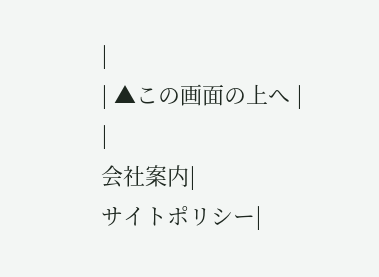|
| ▲この画面の上へ |
|
会社案内|
サイトポリシー|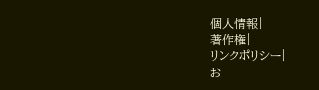個人情報|
著作権|
リンクポリシー|
お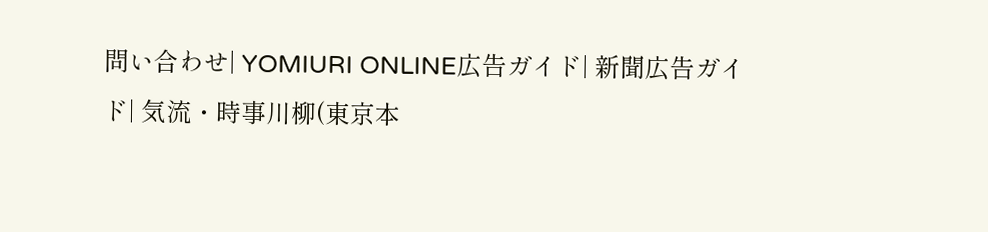問い合わせ| YOMIURI ONLINE広告ガイド| 新聞広告ガイド| 気流・時事川柳(東京本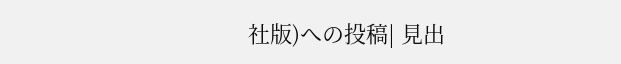社版)への投稿| 見出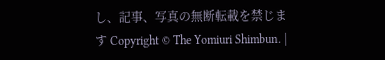し、記事、写真の無断転載を禁じます Copyright © The Yomiuri Shimbun. |